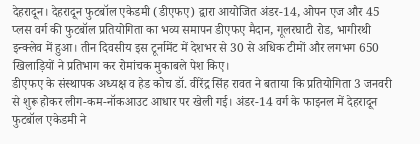देहरादून। देहरादून फुटबॉल एकेडमी (डीएफए) द्वारा आयोजित अंडर-14, ओपन एज और 45 प्लस वर्ग की फुटबॉल प्रतियोगिता का भव्य समापन डीएफए मैदान, गूलरघाटी रोड, भागीरथी इन्क्लेव में हुआ। तीन दिवसीय इस टूर्नामेंट में देशभर से 30 से अधिक टीमों और लगभग 650 खिलाड़ियों ने प्रतिभाग कर रोमांचक मुकाबले पेश किए।
डीएफए के संस्थापक अध्यक्ष व हेड कोच डॉ. वीरेंद्र सिंह रावत ने बताया कि प्रतियोगिता 3 जनवरी से शुरू होकर लीग-कम-नॉकआउट आधार पर खेली गई। अंडर-14 वर्ग के फाइनल में देहरादून फुटबॉल एकेडमी ने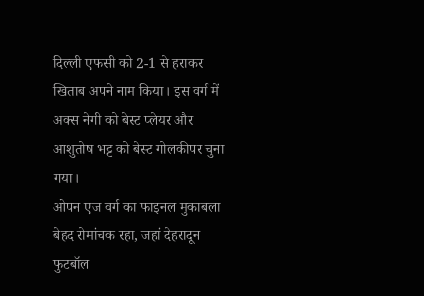दिल्ली एफसी को 2-1 से हराकर खिताब अपने नाम किया। इस वर्ग में अक्स नेगी को बेस्ट प्लेयर और आशुतोष भट्ट को बेस्ट गोलकीपर चुना गया।
ओपन एज वर्ग का फाइनल मुकाबला बेहद रोमांचक रहा, जहां देहरादून फुटबॉल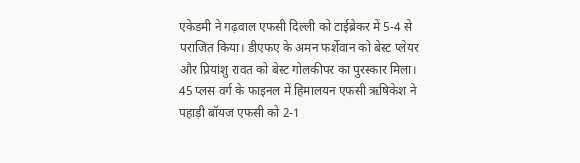एकेडमी ने गढ़वाल एफसी दिल्ली को टाईब्रेकर में 5-4 से पराजित किया। डीएफए के अमन फर्शेवान को बेस्ट प्लेयर और प्रियांशु रावत को बेस्ट गोलकीपर का पुरस्कार मिला।
45 प्लस वर्ग के फाइनल में हिमालयन एफसी ऋषिकेश ने पहाड़ी बॉयज एफसी को 2-1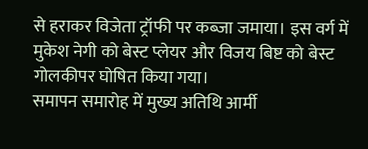से हराकर विजेता ट्रॉफी पर कब्जा जमाया। इस वर्ग में मुकेश नेगी को बेस्ट प्लेयर और विजय बिष्ट को बेस्ट गोलकीपर घोषित किया गया।
समापन समारोह में मुख्य अतिथि आर्मी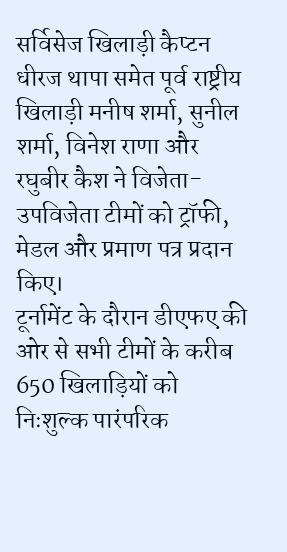सर्विसेज खिलाड़ी कैप्टन धीरज थापा समेत पूर्व राष्ट्रीय खिलाड़ी मनीष शर्मा, सुनील शर्मा, विनेश राणा और रघुबीर कैश ने विजेता-उपविजेता टीमों को ट्रॉफी, मेडल और प्रमाण पत्र प्रदान किए।
टूर्नामेंट के दौरान डीएफए की ओर से सभी टीमों के करीब 650 खिलाड़ियों को निःशुल्क पारंपरिक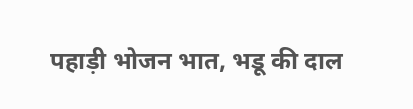पहाड़ी भोजन भात, भडू की दाल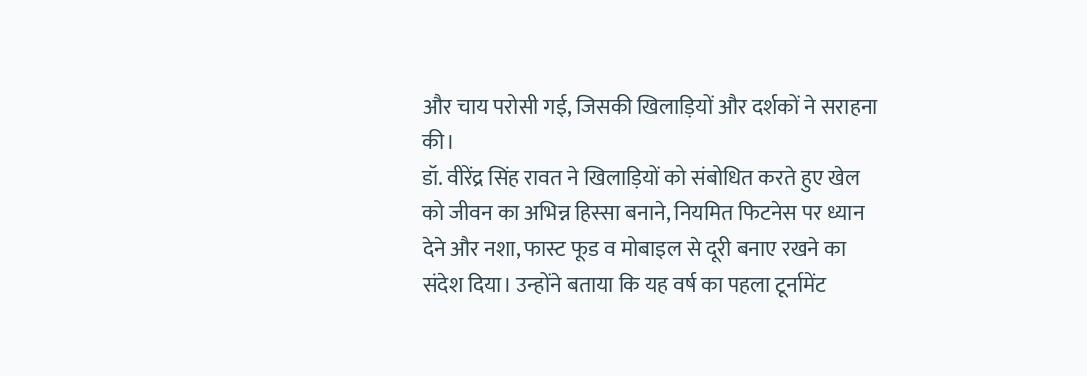और चाय परोसी गई, जिसकी खिलाड़ियों और दर्शकों ने सराहना की।
डॉ. वीरेंद्र सिंह रावत ने खिलाड़ियों को संबोधित करते हुए खेल को जीवन का अभिन्न हिस्सा बनाने, नियमित फिटनेस पर ध्यान देने और नशा, फास्ट फूड व मोबाइल से दूरी बनाए रखने का संदेश दिया। उन्होंने बताया कि यह वर्ष का पहला टूर्नामेंट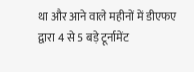था और आने वाले महीनों में डीएफए द्वारा 4 से 5 बड़े टूर्नामेंट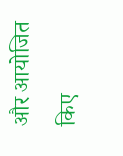और आयोजित किए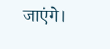जाएंगे।